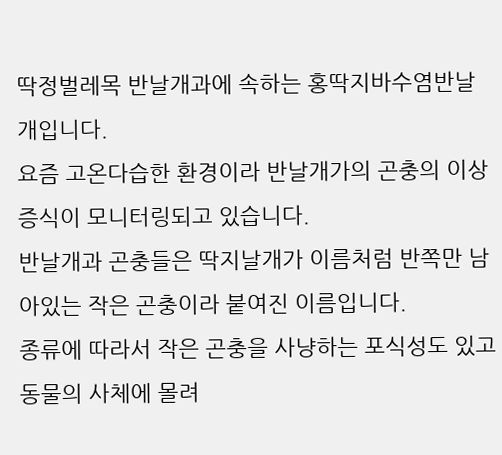딱정벌레목 반날개과에 속하는 홍딱지바수염반날개입니다.
요즘 고온다습한 환경이라 반날개가의 곤충의 이상증식이 모니터링되고 있습니다.
반날개과 곤충들은 딱지날개가 이름처럼 반쪽만 남아있는 작은 곤충이라 붙여진 이름입니다.
종류에 따라서 작은 곤충을 사냥하는 포식성도 있고 동물의 사체에 몰려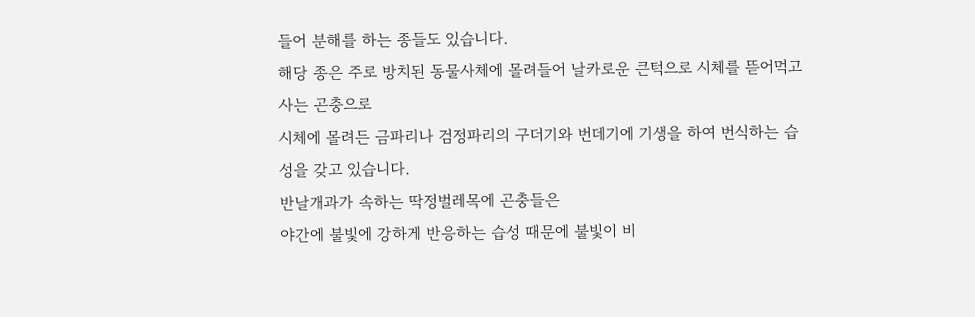들어 분해를 하는 종들도 있습니다.
해당 종은 주로 방치된 동물사체에 몰려들어 날카로운 큰턱으로 시체를 뜯어먹고 사는 곤충으로
시체에 몰려든 금파리나 검정파리의 구더기와 번데기에 기생을 하여 번식하는 습성을 갖고 있습니다.
반날개과가 속하는 딱정벌레목에 곤충들은
야간에 불빛에 강하게 반응하는 습성 때문에 불빛이 비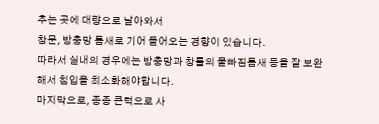추는 곳에 대량으로 날아와서
창문, 방충망 틈새로 기어 들어오는 경향이 있습니다.
따라서 실내의 경우에는 방충망과 창틀의 물빠짐틈새 등을 잘 보완해서 침입을 최소화해야합니다.
마지막으로, 종종 큰턱으로 사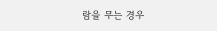람을 무는 경우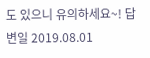도 있으니 유의하세요~! 답변일 2019.08.01